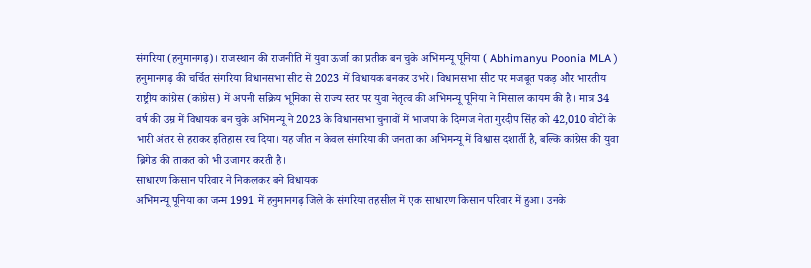संगरिया (हनुमानगढ़)। राजस्थान की राजनीति में युवा ऊर्जा का प्रतीक बन चुके अभिमन्यू पूनिया ( Abhimanyu Poonia MLA ) हनुमानगढ़ की चर्चित संगरिया विधानसभा सीट से 2023 में विधायक बनकर उभरे। विधानसभा सीट पर मजबूत पकड़ और भारतीय राष्ट्रीय कांग्रेस (कांग्रेस) में अपनी सक्रिय भूमिका से राज्य स्तर पर युवा नेतृत्व की अभिमन्यू पूनिया ने मिसाल कायम की है। मात्र 34 वर्ष की उम्र में विधायक बन चुके अभिमन्यू ने 2023 के विधानसभा चुनावों में भाजपा के दिग्गज नेता गुरदीप सिंह को 42,010 वोटों के भारी अंतर से हराकर इतिहास रच दिया। यह जीत न केवल संगरिया की जनता का अभिमन्यू में विश्वास दशार्ती है, बल्कि कांग्रेस की युवा ब्रिगेड की ताकत को भी उजागर करती है।
साधारण किसान परिवार ने निकलकर बने विधायक
अभिमन्यू पूनिया का जन्म 1991 में हनुमानगढ़ जिले के संगरिया तहसील में एक साधारण किसान परिवार में हुआ। उनके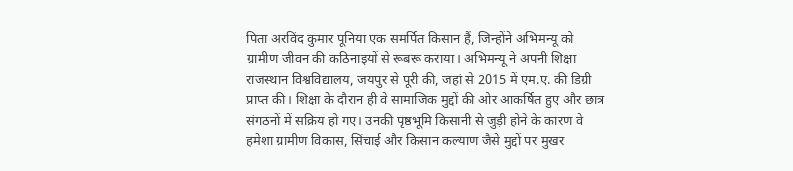पिता अरविंद कुमार पूनिया एक समर्पित किसान हैं, जिन्होंने अभिमन्यू को ग्रामीण जीवन की कठिनाइयों से रूबरू कराया। अभिमन्यू ने अपनी शिक्षा राजस्थान विश्वविद्यालय, जयपुर से पूरी की, जहां से 2015 में एम.ए. की डिग्री प्राप्त की। शिक्षा के दौरान ही वे सामाजिक मुद्दों की ओर आकर्षित हुए और छात्र संगठनों में सक्रिय हो गए। उनकी पृष्ठभूमि किसानी से जुड़ी होने के कारण वे हमेशा ग्रामीण विकास, सिंचाई और किसान कल्याण जैसे मुद्दों पर मुखर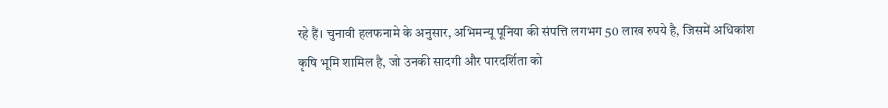रहे हैं। चुनावी हलफनामे के अनुसार, अभिमन्यू पूनिया की संपत्ति लगभग 50 लाख रुपये है, जिसमें अधिकांश कृषि भूमि शामिल है, जो उनकी सादगी और पारदर्शिता को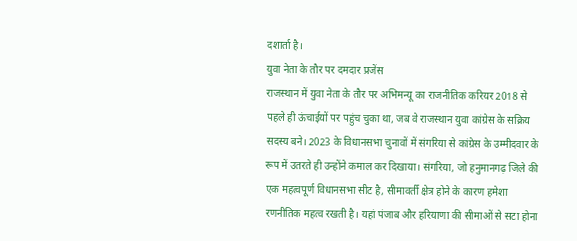दशार्ता है।
युवा नेता के तौर पर दमदार प्रजेंस
राजस्थान में युवा नेता के तौर पर अभिमन्यू का राजनीतिक करियर 2018 से पहले ही ऊंचाईयों पर पहुंच चुका था, जब वे राजस्थान युवा कांग्रेस के सक्रिय सदस्य बने। 2023 के विधानसभा चुनावों में संगरिया से कांग्रेस के उम्मीदवार के रूप में उतरते ही उन्होंने कमाल कर दिखाया। संगरिया, जो हनुमानगढ़ जिले की एक महत्वपूर्ण विधानसभा सीट है, सीमावर्ती क्षेत्र होने के कारण हमेशा रणनीतिक महत्व रखती है। यहां पंजाब और हरियाणा की सीमाओं से सटा होना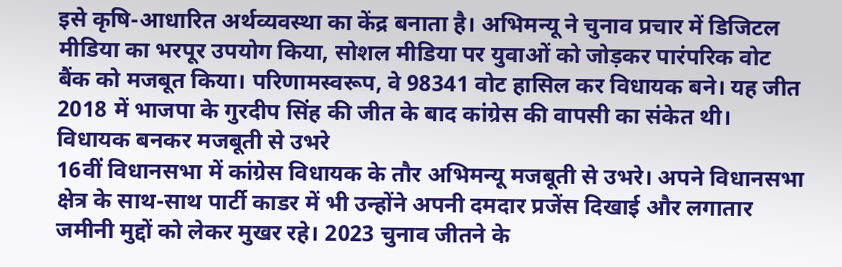इसे कृषि-आधारित अर्थव्यवस्था का केंद्र बनाता है। अभिमन्यू ने चुनाव प्रचार में डिजिटल मीडिया का भरपूर उपयोग किया, सोशल मीडिया पर युवाओं को जोड़कर पारंपरिक वोट बैंक को मजबूत किया। परिणामस्वरूप, वे 98341 वोट हासिल कर विधायक बने। यह जीत 2018 में भाजपा के गुरदीप सिंह की जीत के बाद कांग्रेस की वापसी का संकेत थी।
विधायक बनकर मजबूती से उभरे
16वीं विधानसभा में कांग्रेस विधायक के तौर अभिमन्यू मजबूती से उभरे। अपने विधानसभा क्षेत्र के साथ-साथ पार्टी काडर में भी उन्होंने अपनी दमदार प्रजेंस दिखाई और लगातार जमीनी मुद्दों को लेकर मुखर रहे। 2023 चुनाव जीतने के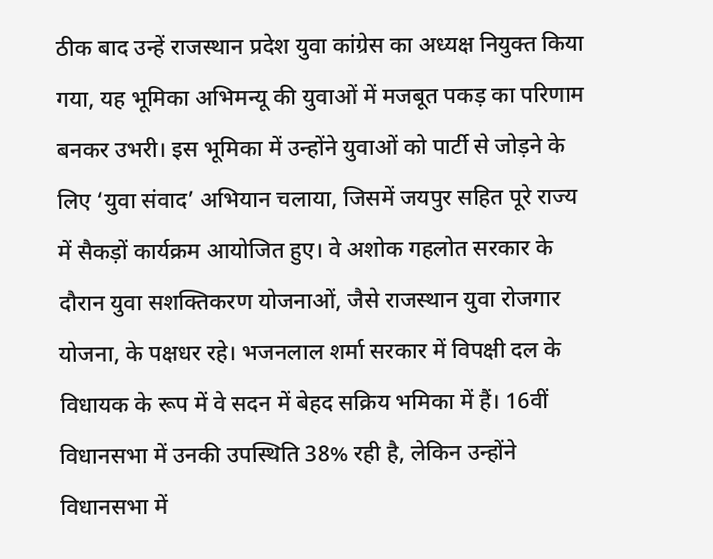ठीक बाद उन्हें राजस्थान प्रदेश युवा कांग्रेस का अध्यक्ष नियुक्त किया गया, यह भूमिका अभिमन्यू की युवाओं में मजबूत पकड़ का परिणाम बनकर उभरी। इस भूमिका में उन्होंने युवाओं को पार्टी से जोड़ने के लिए ‘युवा संवाद’ अभियान चलाया, जिसमें जयपुर सहित पूरे राज्य में सैकड़ों कार्यक्रम आयोजित हुए। वे अशोक गहलोत सरकार के दौरान युवा सशक्तिकरण योजनाओं, जैसे राजस्थान युवा रोजगार योजना, के पक्षधर रहे। भजनलाल शर्मा सरकार में विपक्षी दल के विधायक के रूप में वे सदन में बेहद सक्रिय भमिका में हैं। 16वीं विधानसभा में उनकी उपस्थिति 38% रही है, लेकिन उन्होंने विधानसभा में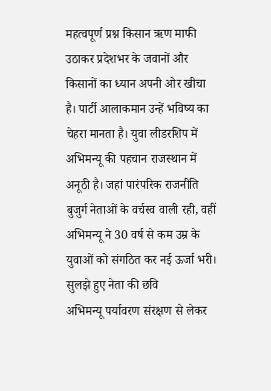महत्वपूर्ण प्रश्न किसान ऋण माफी उठाकर प्रदेशभर के जवानों और किसानों का ध्यान अपनी ओर खीचा है। पार्टी आलाकमान उन्हें भविष्य का चेहरा मानता है। युवा लीडरशिप में अभिमन्यू की पहचान राजस्थान में अनूठी है। जहां पारंपरिक राजनीति बुजुर्ग नेताओं के वर्चस्व वाली रही, वहीं अभिमन्यू ने 30 वर्ष से कम उम्र के युवाओं को संगठित कर नई ऊर्जा भरी।
सुलझे हुए नेता की छवि
अभिमन्यू पर्यावरण संरक्षण से लेकर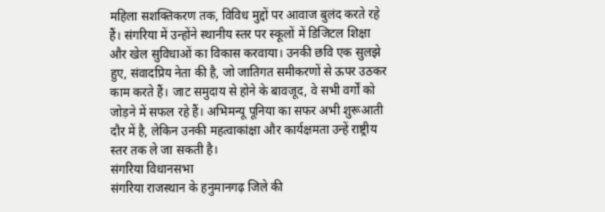महिला सशक्तिकरण तक, विविध मुद्दों पर आवाज बुलंद करते रहे हैं। संगरिया में उन्होंने स्थानीय स्तर पर स्कूलों में डिजिटल शिक्षा और खेल सुविधाओं का विकास करवाया। उनकी छवि एक सुलझे हुए, संवादप्रिय नेता की है, जो जातिगत समीकरणों से ऊपर उठकर काम करते हैं। जाट समुदाय से होने के बावजूद, वे सभी वर्गों को जोड़ने में सफल रहे हैं। अभिमन्यू पूनिया का सफर अभी शुरूआती दौर में है, लेकिन उनकी महत्वाकांक्षा और कार्यक्षमता उन्हें राष्ट्रीय स्तर तक ले जा सकती है।
संगरिया विधानसभा
संगरिया राजस्थान के हनुमानगढ़ जिले की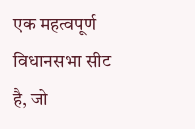एक महत्वपूर्ण विधानसभा सीट है, जो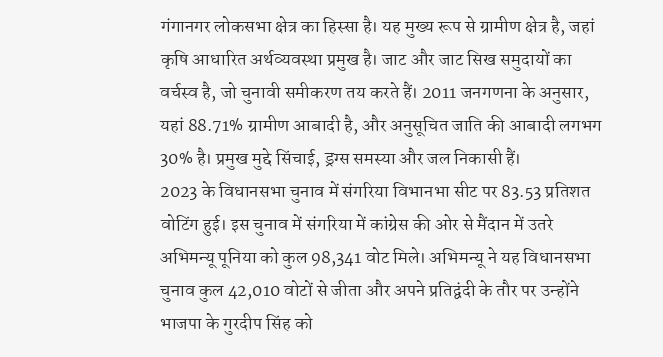गंगानगर लोकसभा क्षेत्र का हिस्सा है। यह मुख्य रूप से ग्रामीण क्षेत्र है, जहां कृषि आधारित अर्थव्यवस्था प्रमुख है। जाट और जाट सिख समुदायों का वर्चस्व है, जो चुनावी समीकरण तय करते हैं। 2011 जनगणना के अनुसार, यहां 88.71% ग्रामीण आबादी है, और अनुसूचित जाति की आबादी लगभग 30% है। प्रमुख मुद्दे सिंचाई, ड्रग्स समस्या और जल निकासी हैं।
2023 के विधानसभा चुनाव में संगरिया विभानभा सीट पर 83.53 प्रतिशत वोटिंग हुई। इस चुनाव में संगरिया में कांग्रेस की ओर से मैंदान में उतरे अभिमन्यू पूनिया को कुल 98,341 वोट मिले। अभिमन्यू ने यह विधानसभा चुनाव कुल 42,010 वोटों से जीता और अपने प्रतिद्वंदी के तौर पर उन्होंने भाजपा के गुरदीप सिंह को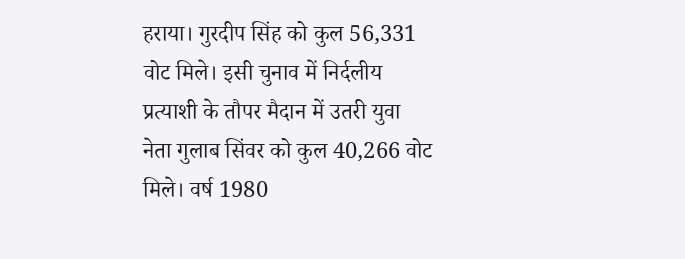हराया। गुरदीप सिंह को कुल 56,331 वोट मिले। इसी चुनाव में निर्दलीय प्रत्याशी के तौपर मैदान में उतरी युवा नेता गुलाब सिंवर को कुल 40,266 वोट मिले। वर्ष 1980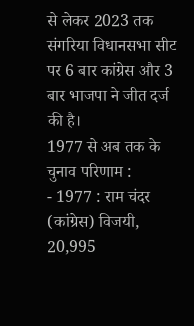से लेकर 2023 तक संगरिया विधानसभा सीट पर 6 बार कांग्रेस और 3 बार भाजपा ने जीत दर्ज की है।
1977 से अब तक के चुनाव परिणाम :
- 1977 : राम चंदर (कांग्रेस) विजयी, 20,995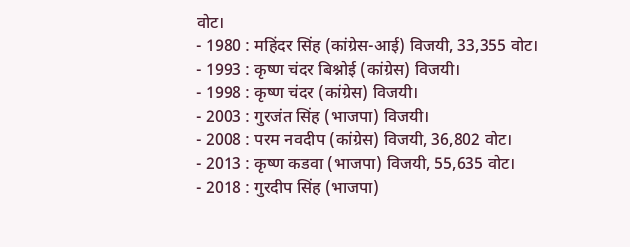वोट।
- 1980 : महिंदर सिंह (कांग्रेस-आई) विजयी, 33,355 वोट।
- 1993 : कृष्ण चंदर बिश्नोई (कांग्रेस) विजयी।
- 1998 : कृष्ण चंदर (कांग्रेस) विजयी।
- 2003 : गुरजंत सिंह (भाजपा) विजयी।
- 2008 : परम नवदीप (कांग्रेस) विजयी, 36,802 वोट।
- 2013 : कृष्ण कडवा (भाजपा) विजयी, 55,635 वोट।
- 2018 : गुरदीप सिंह (भाजपा)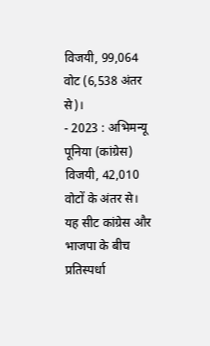विजयी, 99,064 वोट (6,538 अंतर से)।
- 2023 : अभिमन्यू पूनिया (कांग्रेस) विजयी, 42,010 वोटों के अंतर से।
यह सीट कांग्रेस और भाजपा के बीच प्रतिस्पर्धा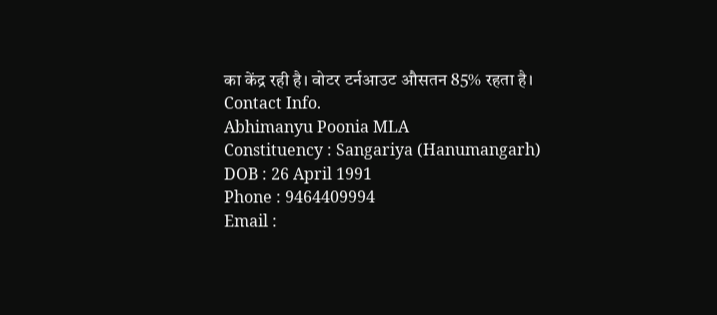का केंद्र रही है। वोटर टर्नआउट औसतन 85% रहता है।
Contact Info.
Abhimanyu Poonia MLA
Constituency : Sangariya (Hanumangarh)
DOB : 26 April 1991
Phone : 9464409994
Email :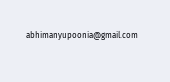abhimanyupoonia@gmail.com